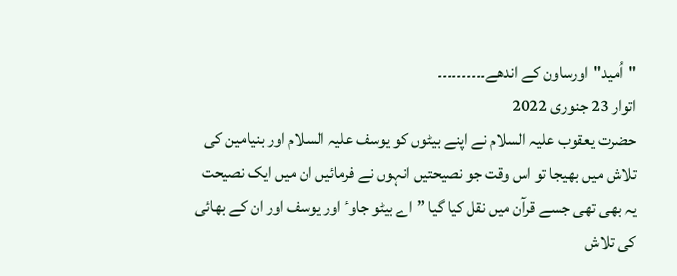"اُمید"اورساون کے اندھے۔۔۔۔۔۔۔۔۔۔
اتوار 23 جنوری 2022
حضرت یعقوب علیہ السلام نے اپنے بیٹوں کو یوسف علیہ السلام اور بنیامین کی تلاش میں بھیجا تو اس وقت جو نصیحتیں انہوں نے فرمائیں ان میں ایک نصیحت یہ بھی تھی جسے قرآن میں نقل کیا گیا ”اے بیٹو جاوٴ اور یوسف اور ان کے بھائی کی تلاش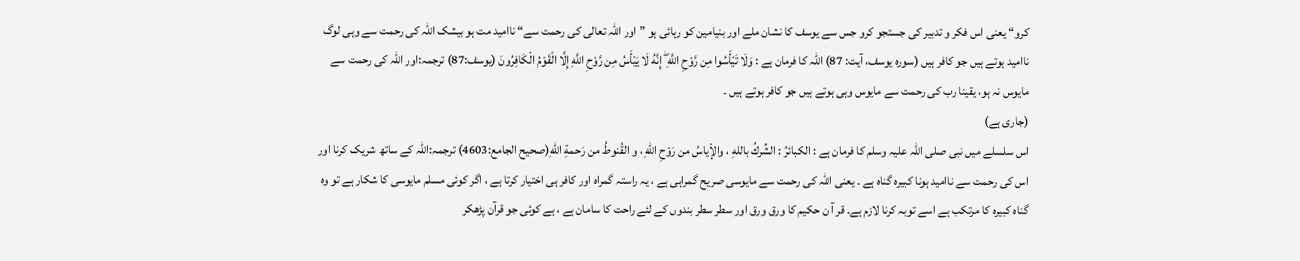کرو“ یعنی اس فکر و تدبیر کی جستجو کرو جس سے یوسف کا نشان ملے اور بنیامین کو رہائی ہو ”اور اللہ تعالی کی رحمت سے“ ناامید مت ہو بیشک اللہ کی رحمت سے وہی لوگ ناامید ہوتے ہیں جو کافر ہیں (سورہ یوسف، آیت: 87) اللہ کا فرمان ہے : وَلَا تَيْأَسُوا مِن رَّوْحِ اللَّهِ ۖ إِنَّهُ لَا يَيْأَسُ مِن رَّوْحِ اللَّهِ إِلَّا الْقَوْمُ الْكَافِرُونَ (يوسف:87) ترجمہ:اور اللہ کی رحمت سے مایوس نہ ہو، یقینا رب کی رحمت سے مایوس وہی ہوتے ہیں جو کافر ہوتے ہیں ۔
(جاری ہے)
اس سلسلے میں نبی صلی اللہ علیہ وسلم کا فرمان ہے : الكبائرُ : الشِّركُ باللهِ ، والإْياسُ من رَوْحِ اللهِ ، و القُنوطُ من رَحمةِ اللهِ(صحيح الجامع:4603) ترجمہ:اللہ کے ساتھ شریک کرنا اور اس کی رحمت سے ناامید ہونا کبیرہ گناہ ہے ۔ یعنی اللہ کی رحمت سے مایوسی صریح گمراہی ہے ، یہ راستہ گمراہ اور کافر ہی اختیار کرتا ہے ، اگر کوئی مسلم مایوسی کا شکار ہے تو وہ گناہ کبیرہ کا مرتکب ہے اسے توبہ کرنا لازم ہے۔ قر آ ن حکیم کا ورق ورق اور سطر سطر بندوں کے لئے راحت کا سامان ہے ، ہے کوئی جو قرآن پڑھکر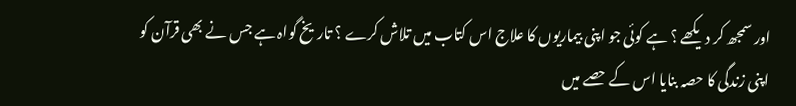اور سمجھ کر دیکھے ؟ ہے کوئی جو اپنی بیماریوں کا علاج اس کتاب میں تلاش کرے ؟ تاریخ گواہ ہے جس نے بھی قرآن کو اپنی زندگی کا حصہ بنایا اس کے حصے میں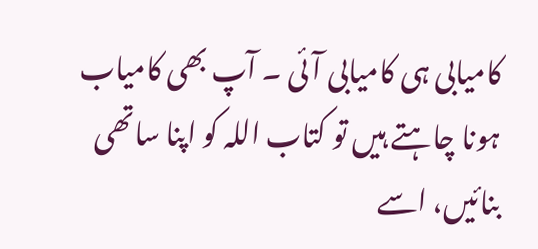کامیابی ہی کامیابی آئی ۔ آپ بھی کامیاب ہونا چاہتے ہیں تو کتاب اللہ کو اپنا ساتھی بنائیں، اسے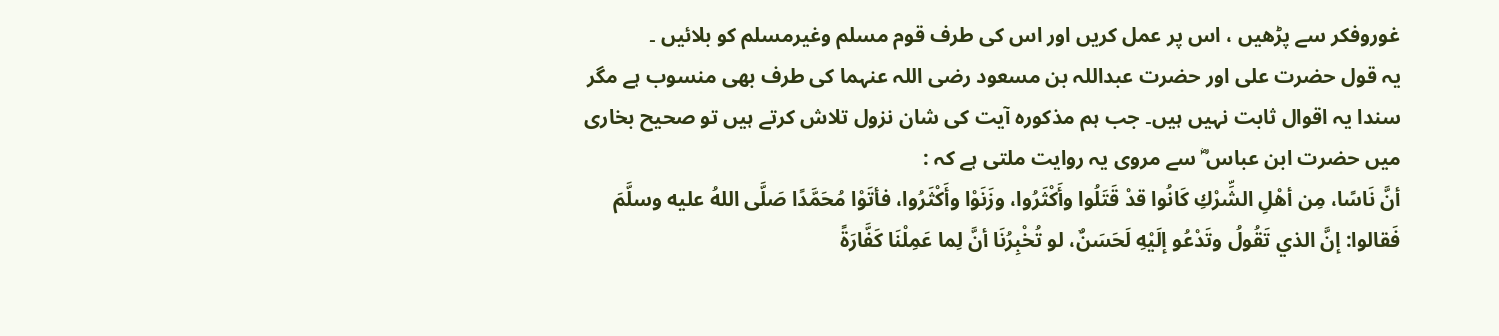غوروفکر سے پڑھیں ، اس پر عمل کریں اور اس کی طرف قوم مسلم وغیرمسلم کو بلائیں ۔
یہ قول حضرت علی اور حضرت عبداللہ بن مسعود رضی اللہ عنہما کی طرف بھی منسوب ہے مگر سندا یہ اقوال ثابت نہیں ہیں۔ جب ہم مذکورہ آیت کی شان نزول تلاش کرتے ہیں تو صحیح بخاری میں حضرت ابن عباس ؓ سے مروی یہ روایت ملتی ہے کہ :
أنَّ نَاسًا، مِن أهْلِ الشِّرْكِ كَانُوا قدْ قَتَلُوا وأَكْثَرُوا، وزَنَوْا وأَكْثَرُوا، فأتَوْا مُحَمَّدًا صَلَّى اللهُ عليه وسلَّمَ فَقالوا: إنَّ الذي تَقُولُ وتَدْعُو إلَيْهِ لَحَسَنٌ، لو تُخْبِرُنَا أنَّ لِما عَمِلْنَا كَفَّارَةً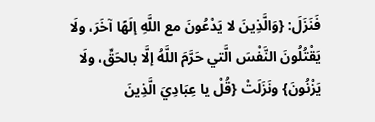فَنَزَلَ: {وَالَّذِينَ لا يَدْعُونَ مع اللَّهِ إلَهًا آخَرَ، ولَا يَقْتُلُونَ النَّفْسَ الَّتي حَرَّمَ اللَّهُ إلَّا بالحَقِّ، ولَا يَزْنُونَ} ونَزَلَتْ {قُلْ يا عِبَادِيَ الَّذِينَ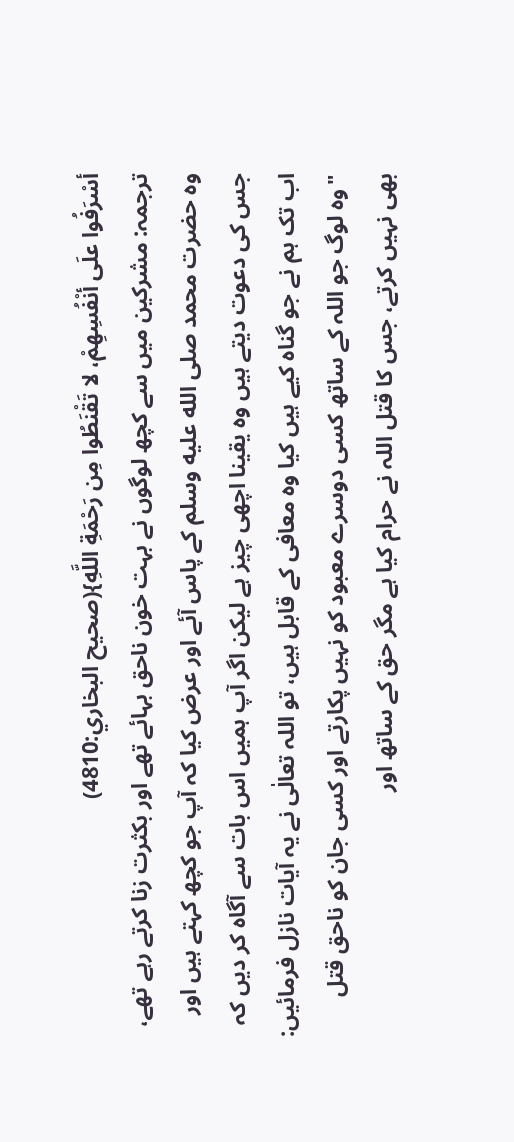أسْرَفُوا علَى أنْفُسِهِمْ، لا تَقْنَطُوا مِن رَحْمَةِ اللَّهِ}(صحيح البخاري:4810)
ترجمہ: مشرکین میں سے کچھ لوگوں نے بہت خون ناحق بہائے تھے اور بکثرت زنا کرتے رہے تھے، وہ حضرت محمد صلى الله عليه وسلم کے پاس آئے اور عرض کیا کہ آپ جو کچھ کہتے ہیں اور جس کی دعوت دیتے ہیں وہ یقینا اچھی چیز ہے لیکن اگر آپ ہمیں اس بات سے آگاہ کر دیں کہ اب تک ہم نے جو گناہ کیے ہیں کیا وہ معافی کے قابل ہیں، تو اللہ تعالٰی نے یہ آیات نازل فرمائیں: "وہ لوگ جو اللہ کے ساتھ کسی دوسرے معبود کو نہیں پکارتے اور کسی جان کو ناحق قتل بھی نہیں کرتے، جس کا قتل اللہ نے حرام کیا ہے مگر حق کے ساتھ اور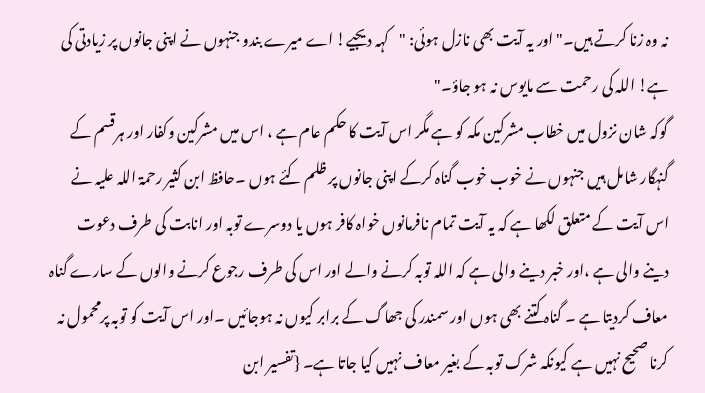نہ وہ زنا کرتے ہیں۔" اور یہ آیت بھی نازل ہوئی: "کہہ دیجیے! اے میرے بندو جنہوں نے اپنی جانوں پر زیادتی کی ہے! اللہ کی رحمت سے مایوس نہ ہو جاؤ۔"
گوکہ شان نزول میں خطاب مشرکین مکہ کو ہے مگر اس آیت کا حکم عام ہے ، اس میں مشرکین وکفار اور ہرقسم کے گنہگار شامل ہیں جنہوں نے خوب خوب گناہ کرکے اپنی جانوں پر ظلم کئے ہوں ۔حافظ ابن کثیر رحمۃ اللہ علیہ نے اس آیت کے متعلق لکھا ہے کہ یہ آیت تمام نافرمانوں خواہ کافر ہوں یا دوسرے توبہ اور انابت کی طرف دعوت دینے والی ہے ،اور خبر دینے والی ہے کہ اللہ توبہ کرنے والے اور اس کی طرف رجوع کرنے والوں کے سارے گناہ معاف کردیتا ہے ۔ گناہ کتنے بھی ہوں اور سمندر کی جھاگ کے برابر کیوں نہ ہوجائیں ۔اور اس آیت کو توبہ پرمحمول نہ کرنا صحیح نہیں ہے کیونکہ شرک توبہ کے بغیر معاف نہیں کیا جاتا ہے۔ {تفسیر ابن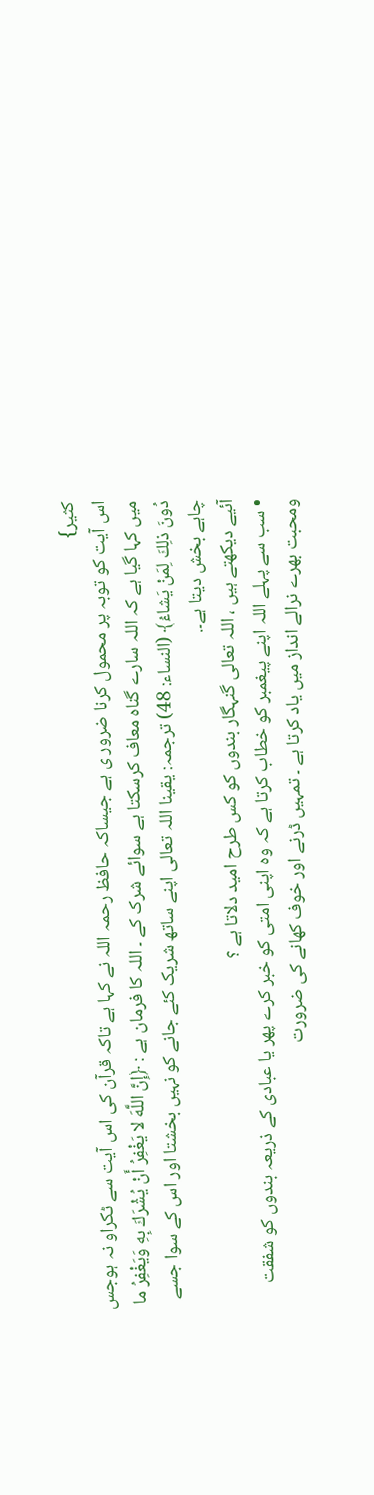کثیر}
اس آیت کو توبہ پر محمول کرنا ضرور ی ہے جیساکہ حافظ رحمہ اللہ نے کہا ہے تاکہ قرآن کی اس آیت سے ٹکراو نہ ہوجس میں کہا گیا ہے کہ اللہ سارے گناہ معاف کرسکتا ہے سوائے شرک کے ۔ اللہ کا فرمان ہے : ﴿إِنَّ اللَّهَ لا يَغْفِرُ أَنْ يُشْرَكَ بِهِ وَيَغْفِرُ ما دُونَ ذلِكَ لِمَنْ يَشاءُ﴾ (النساء: 48) ترجمہ: یقینا اللہ تعالی اپنے ساتھ شریک کئے جانے کو نہیں بخشتا اور اس کے سوا جسے چاہے بخش دیتا ہے۔.
آئیے دیکھتے ہیں ، اللہ تعالی گنہگار بندوں کو کس طرح امید دلاتا ہے ؟
• سب سے پہلے اللہ اپنے پیغمبر کو خطاب کرتا ہے کہ وہ اپنی امتی کو خبر کرے پھر یا عبادی کے ذریعہ بندوں کو شفقت ومحبت بھرے نرالے انداز میں یاد کرتا ہے ۔ تمہیں ڈرنے اور خوف کھانے کی ضرورت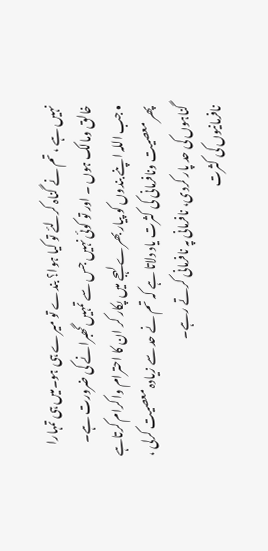نہیں ہے ، تم نے گناہ کرلئے تو کیا ہوا؟ بندے تو میرے ہی ہو۔میں ہی تمہارا خالق ومالک ہوں ۔ اور تو کوئی نہیں جس سے تمہیں گھبرانے کی ضرورت ہے۔
• جب اللہ اپنے بندوں کو پیار بھرے لہجے میں پکار کر ان کا احترام واکرام کرتاہے پھر معصیت ونافرمانی کی کثرت یاد دلاتا ہے کہ تم نے حد سے زیادہ معصیت کرلی ، گناہوں کی حد پار کردی، نافرمانی پہ نافرمانی کرتے رہے۔
نافرمانیوں کی کثرت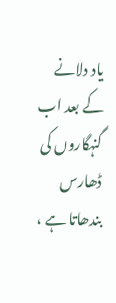یاد دلانے کے بعد اب گنہگاروں کی ڈھارس بندھاتا ہے ،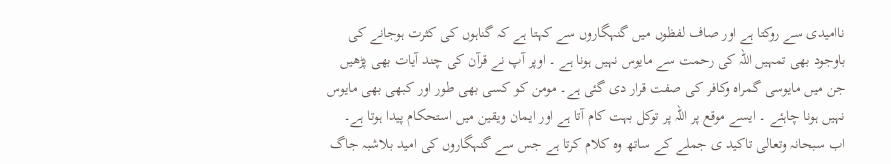ناامیدی سے روکتا ہے اور صاف لفظوں میں گنہگاروں سے کہتا ہے کہ گناہوں کی کثرت ہوجانے کی باوجود بھی تمہیں اللہ کی رحمت سے مایوس نہیں ہونا ہے ۔ اوپر آپ نے قرآن کی چند آیات بھی پڑھیں جن میں مایوسی گمراہ وکافر کی صفت قرار دی گئی ہے۔ مومن کو کسی بھی طور اور کبھی بھی مایوس نہیں ہونا چاہئے ۔ ایسے موقع پر اللہ پر توکل بہت کام آتا ہے اور ایمان ویقین میں استحکام پیدا ہوتا ہے۔
اب سبحانہ وتعالی تاکید ی جملے کے ساتھ وہ کلام کرتا ہے جس سے گنہگاروں کی امید بلاشبہ جاگ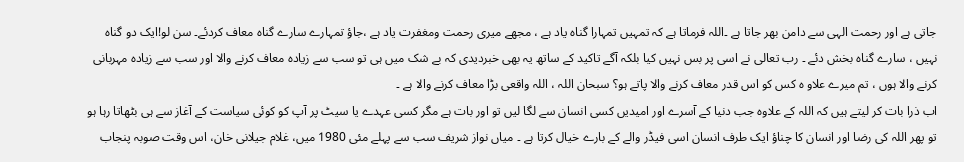جاتی ہے اور رحمت الہی سے دامن بھر جاتا ہے ۔اللہ فرماتا ہے کہ تمہیں تمہارا گناہ یاد ہے ، مجھے میری رحمت ومغفرت یاد ہے ،جاؤ تمہارے سارے گناہ معاف کردئے۔ سن لو!ایک دو گناہ نہیں ، سارے گناہ بخش دئے ۔ رب تعالی نے اسی پر بس نہیں کیا بلکہ آگے تاکید کے ساتھ یہ بھی خبردیدی کہ بے شک میں ہی تو سب سے زیادہ معاف کرنے والا اور سب سے زیادہ مہربانی کرنے والا ہوں ، تم میرے علاو ہ کس کو اس قدر معاف کرنے والا پاتے ہو؟ سبحان اللہ ، اللہ واقعی بڑا معاف کرنے والا ہے ۔
اب ذرا بات کر لیتے ہیں کہ اللہ کے علاوہ جب دنیا کے آسرے اور امیدیں کسی انسان سے لگا لیں تو اور بات ہے مگر کسی عہدے یا سیٹ پر آپ کو کوئی سیاست کے آغاز سے ہی بٹھاتا رہا ہو تو پھر اللہ کی رضا اور انسان کا چناؤ ایک طرف انسان اسی فیڈر والے کے بارے خیال کرتا ہے ۔ میاں نواز شریف سب سے پہلے مئی 1980 میں، غلام جیلانی خان، اس وقت صوبہ پنجاب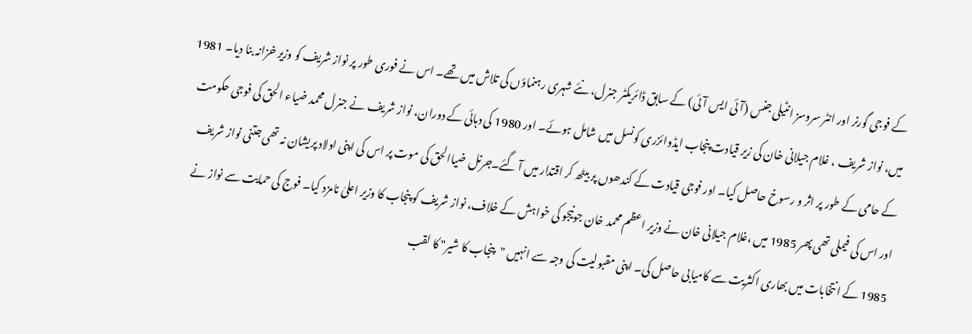کے فوجی گورنر اور انٹر سروسز انٹیلی جنس (آئی ایس آئی) کے سابق ڈائریکٹر جنرل، نئے شہری رہنماؤں کی تلاش میں تھے۔ اس نے فوری طور پر نواز شریف کو وزیر خزانہ بنا دیا۔ 1981 میں، نواز شریف ، غلام جیلانی خان کی زیر قیادت پنجاب ایڈوائزری کونسل میں شامل ہوئے۔ اور 1980 کی دہائی کے دوران، نواز شریف نے جنرل محمد ضیاء الحق کی فوجی حکومت کے حامی کے طور پر اثر و رسوخ حاصل کیا۔ اور فوجی قیادت کے کندھوں پر بیٹھ کر اقتدار میں آ گئے۔جرنل ضیاالحق کی موت پر اس کی اپنی اولاد پریشان نہ تھی جتنی نواز شریف اور اس کی فیملی تھی پھر 1985 میں ،غلام جیلانی خان نے وزیر اعظم محمد خان جونیجو کی خواہش کے خلاف، نواز شریف کو پنجاب کا وزیر اعلیٰ نامزد کیا۔ فوج کی حمایت سے نواز نے 1985 کے انتخابات میں بھاری اکثریت سے کامیابی حاصل کی۔ اپنی مقبولیت کی وجہ سے انہیں "پنجاب کا شیر" کا لقب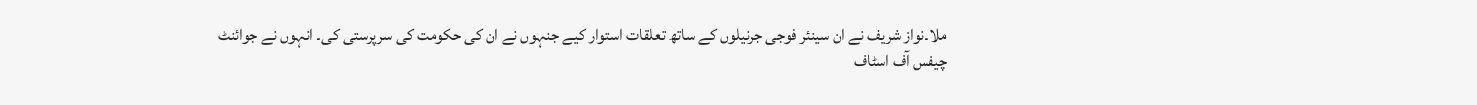ملا۔نواز شریف نے ان سینئر فوجی جرنیلوں کے ساتھ تعلقات استوار کیے جنہوں نے ان کی حکومت کی سرپرستی کی۔ انہوں نے جوائنٹ چیفس آف اسٹاف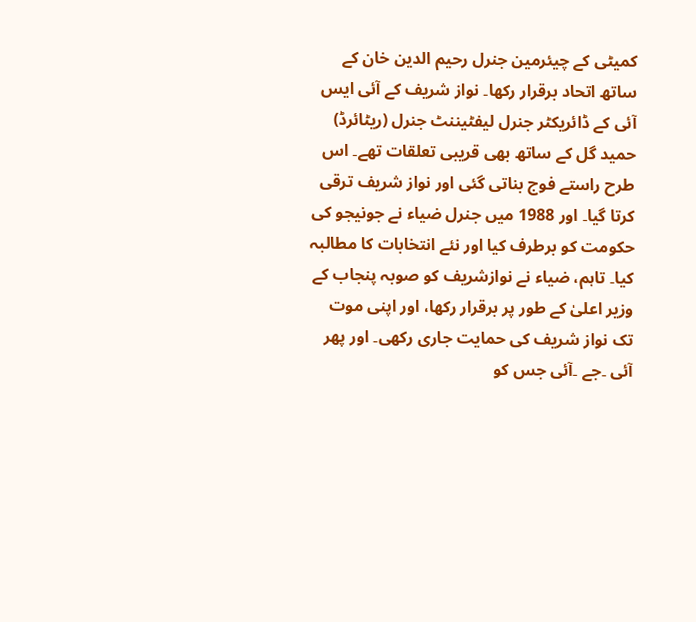کمیٹی کے چیئرمین جنرل رحیم الدین خان کے ساتھ اتحاد برقرار رکھا۔ نواز شریف کے آئی ایس آئی کے ڈائریکٹر جنرل لیفٹیننٹ جنرل (ریٹائرڈ) حمید گل کے ساتھ بھی قریبی تعلقات تھے۔ اس طرح راستے فوج بناتی گئی اور نواز شریف ترقی کرتا گیا۔ اور 1988 میں جنرل ضیاء نے جونیجو کی حکومت کو برطرف کیا اور نئے انتخابات کا مطالبہ کیا۔ تاہم، ضیاء نے نوازشریف کو صوبہ پنجاب کے وزیر اعلیٰ کے طور پر برقرار رکھا، اور اپنی موت تک نواز شریف کی حمایت جاری رکھی۔ اور پھر آئی ۔جے ۔آئی جس کو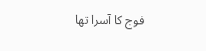فوج کا آسرا تھا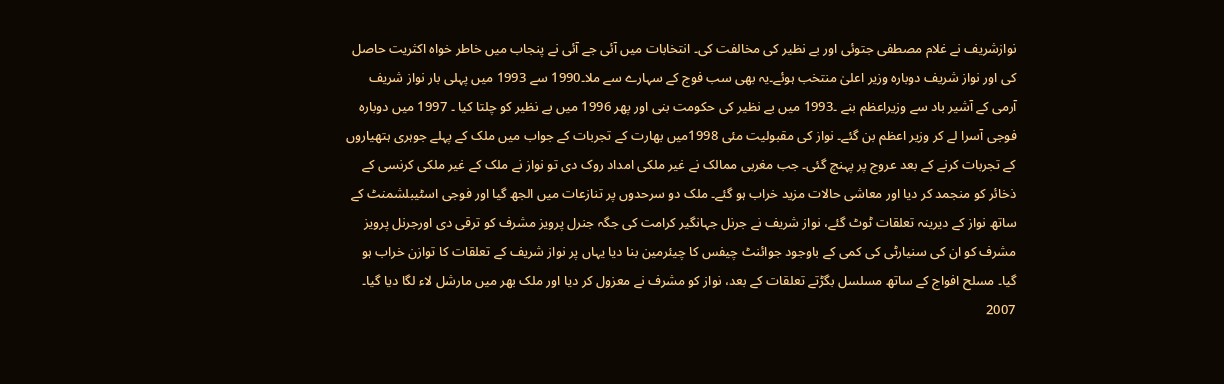نوازشریف نے غلام مصطفی جتوئی اور بے نظیر کی مخالفت کی۔ انتخابات میں آئی جے آئی نے پنجاب میں خاطر خواہ اکثریت حاصل کی اور نواز شریف دوبارہ وزیر اعلیٰ منتخب ہوئے۔یہ بھی سب فوج کے سہارے سے ملا۔1990 سے 1993 میں پہلی بار نواز شریف آرمی کے آشیر باد سے وزیراعظم بنے ۔1993 میں بے نظیر کی حکومت بنی اور پھر 1996 میں بے نظیر کو چلتا کیا ۔ 1997 میں دوبارہ فوجی آسرا لے کر وزیر اعظم بن گئے۔ نواز کی مقبولیت مئی 1998میں بھارت کے تجربات کے جواب میں ملک کے پہلے جوہری ہتھیاروں کے تجربات کرنے کے بعد عروج پر پہنچ گئی۔ جب مغربی ممالک نے غیر ملکی امداد روک دی تو نواز نے ملک کے غیر ملکی کرنسی کے ذخائر کو منجمد کر دیا اور معاشی حالات مزید خراب ہو گئے۔ ملک دو سرحدوں پر تنازعات میں الجھ گیا اور فوجی اسٹیبلشمنٹ کے ساتھ نواز کے دیرینہ تعلقات ٹوٹ گئے، نواز شریف نے جرنل جہانگیر کرامت کی جگہ جنرل پرویز مشرف کو ترقی دی اورجرنل پرویز مشرف کو ان کی سنیارٹی کی کمی کے باوجود جوائنٹ چیفس کا چیئرمین بنا دیا یہاں پر نواز شریف کے تعلقات کا توازن خراب ہو گیا۔ مسلح افواج کے ساتھ مسلسل بگڑتے تعلقات کے بعد، نواز کو مشرف نے معزول کر دیا اور ملک بھر میں مارشل لاء لگا دیا گیا۔
2007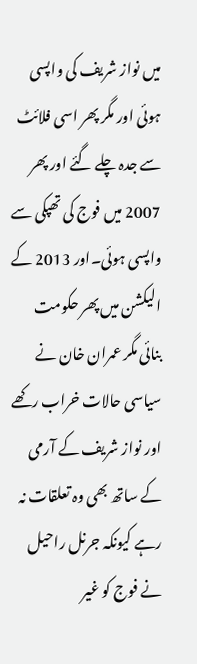میں نواز شریف کی واپسی ہوئی اور مگر پھر اسی فلائٹ سے جدہ چلے گئے اور پھر 2007 میں فوج کی تھپکی سے واپسی ہوئی۔اور 2013 کے الیکشن میں پھر حکومت بنائی مگر عمران خان نے سیاسی حالات خراب رکھے اور نواز شریف کے آرمی کے ساتھ بھی وہ تعلقات نہ رہے کیونکہ جرنل راحیل نے فوج کو غیر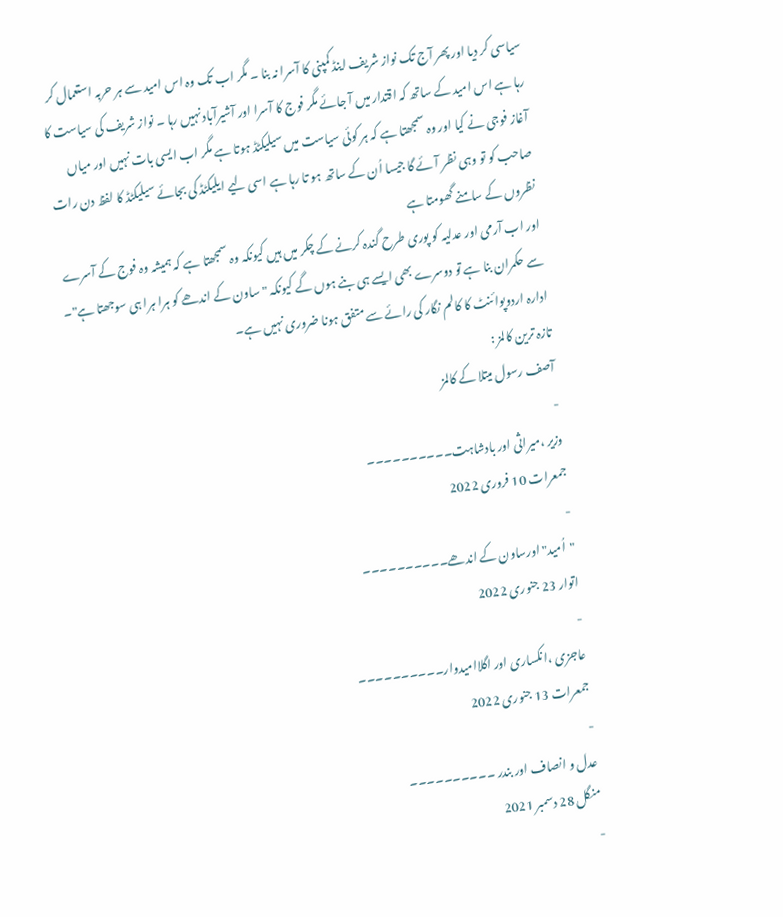سیاسی کر دیا اور پھر آج تک نواز شریف اینڈ کمپنی کا آسرا نہ بنا ۔ مگر اب تک وہ اس امید سے ہر حربہ استعمال کر رہا ہے اس امید کے ساتھ کہ اقتدار میں آ جائے مگر فوج کا آسرا اور آشیرآباد نہیں رہا ۔ نواز شریف کی سیاست کا آغاز فوجی نے کیا اور وہ سمجھتا ہے کہ ہر کوئی سیاست میں سیلیکٹڈ ہوتا ہے مگر اب ایسی بات نہیں اور میاں صاحب کو تو وہی نظر آئے گا جیسا اُن کے ساتھ ہو تا رہا ہے اسی لیے ایلیکٹڈ کی بجائے سیلیکٹڈ کا لفظ دن رات نظروں کے سامنے گھومتا ہے
اور اب آرمی اور عدلیہ کو پوری طرح گندہ کرنے کے چکر میں ہیں کیونکہ وہ سمجھتا ہے کہ ہمیشہ وہ فوج کے آسرے سے حکمران بنا ہے تو دوسرے بھی ایسے ہی بنے ہوں گے کیونکہ " ساون کے اندھے کو ہرا ہرا ہی سوجھتا ہے"۔
ادارہ اردوپوائنٹ کا کالم نگار کی رائے سے متفق ہونا ضروری نہیں ہے۔
تازہ ترین کالمز :
آصف رسول میتلا کے کالمز
-
وزیر ،میراثی اور بادشاہت۔۔۔۔۔۔۔۔۔۔
جمعرات 10 فروری 2022
-
"اُمید"اورساون کے اندھے۔۔۔۔۔۔۔۔۔۔
اتوار 23 جنوری 2022
-
عاجزی ،انکساری اور اگلاامیدوار۔۔۔۔۔۔۔۔۔۔
جمعرات 13 جنوری 2022
-
عدل و انصاف اور بندر ۔۔۔۔۔۔۔۔۔۔
منگل 28 دسمبر 2021
-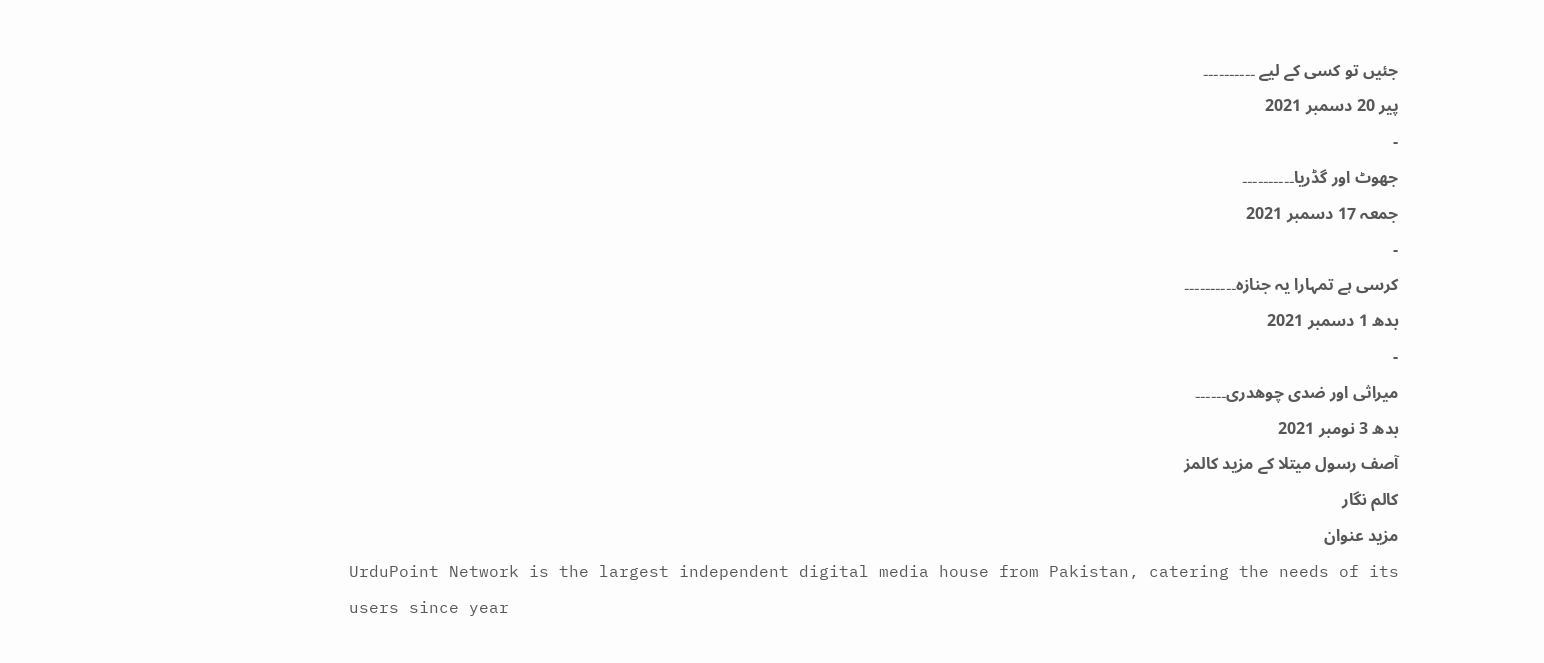جئیں تو کسی کے لیے ۔۔۔۔۔۔۔۔۔۔
پیر 20 دسمبر 2021
-
جھوٹ اور گڈریا۔۔۔۔۔۔۔۔۔۔
جمعہ 17 دسمبر 2021
-
کرسی ہے تمہارا یہ جنازہ۔۔۔۔۔۔۔۔۔۔
بدھ 1 دسمبر 2021
-
میراثی اور ضدی چوھدری۔۔۔۔۔۔
بدھ 3 نومبر 2021
آصف رسول میتلا کے مزید کالمز
کالم نگار
مزید عنوان
UrduPoint Network is the largest independent digital media house from Pakistan, catering the needs of its users since year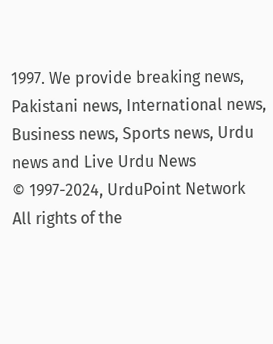1997. We provide breaking news, Pakistani news, International news, Business news, Sports news, Urdu news and Live Urdu News
© 1997-2024, UrduPoint Network
All rights of the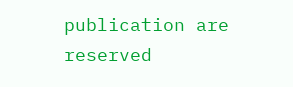publication are reserved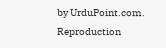by UrduPoint.com. Reproduction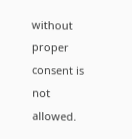without proper consent is not allowed.